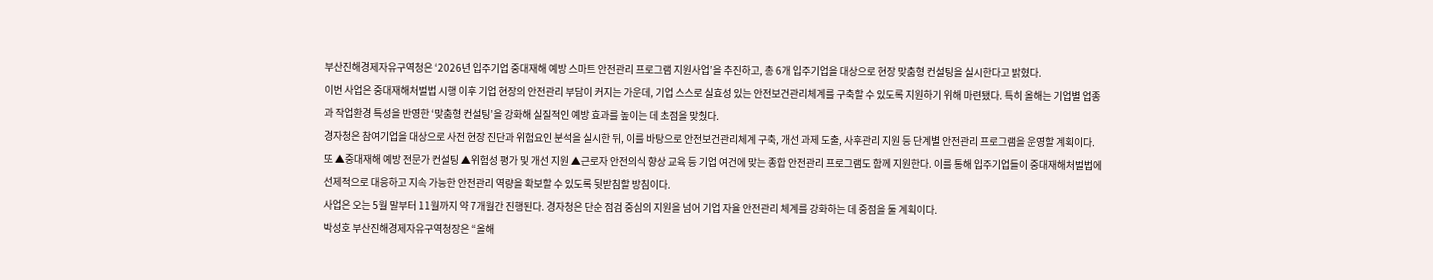부산진해경제자유구역청은 ‘2026년 입주기업 중대재해 예방 스마트 안전관리 프로그램 지원사업’을 추진하고, 총 6개 입주기업을 대상으로 현장 맞춤형 컨설팅을 실시한다고 밝혔다.
이번 사업은 중대재해처벌법 시행 이후 기업 현장의 안전관리 부담이 커지는 가운데, 기업 스스로 실효성 있는 안전보건관리체계를 구축할 수 있도록 지원하기 위해 마련됐다. 특히 올해는 기업별 업종과 작업환경 특성을 반영한 ‘맞춤형 컨설팅’을 강화해 실질적인 예방 효과를 높이는 데 초점을 맞췄다.
경자청은 참여기업을 대상으로 사전 현장 진단과 위험요인 분석을 실시한 뒤, 이를 바탕으로 안전보건관리체계 구축, 개선 과제 도출, 사후관리 지원 등 단계별 안전관리 프로그램을 운영할 계획이다.
또 ▲중대재해 예방 전문가 컨설팅 ▲위험성 평가 및 개선 지원 ▲근로자 안전의식 향상 교육 등 기업 여건에 맞는 종합 안전관리 프로그램도 함께 지원한다. 이를 통해 입주기업들이 중대재해처벌법에 선제적으로 대응하고 지속 가능한 안전관리 역량을 확보할 수 있도록 뒷받침할 방침이다.
사업은 오는 5월 말부터 11월까지 약 7개월간 진행된다. 경자청은 단순 점검 중심의 지원을 넘어 기업 자율 안전관리 체계를 강화하는 데 중점을 둘 계획이다.
박성호 부산진해경제자유구역청장은 “올해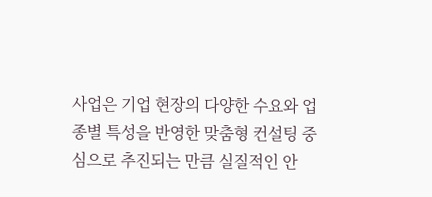사업은 기업 현장의 다양한 수요와 업종별 특성을 반영한 맞춤형 컨설팅 중심으로 추진되는 만큼 실질적인 안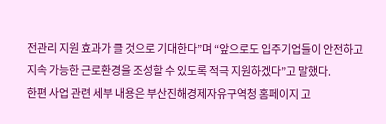전관리 지원 효과가 클 것으로 기대한다”며 “앞으로도 입주기업들이 안전하고 지속 가능한 근로환경을 조성할 수 있도록 적극 지원하겠다”고 말했다.
한편 사업 관련 세부 내용은 부산진해경제자유구역청 홈페이지 고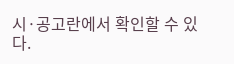시·공고란에서 확인할 수 있다.